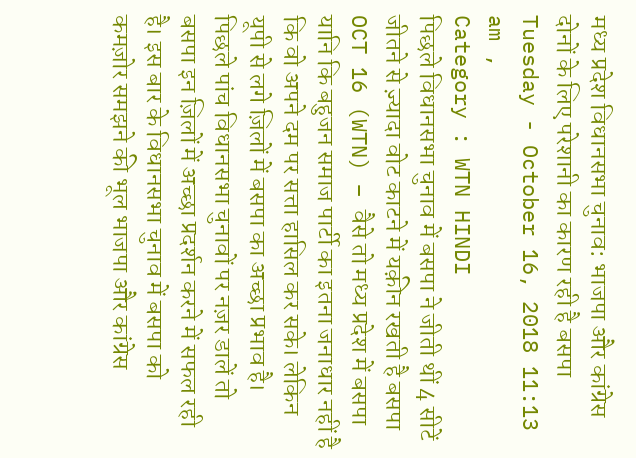मध्य प्रदेश विधानसभा चुनाव: भाजपा और कांग्रेस दोनों के लिए परेशानी का कारण रही है बसपा
Tuesday - October 16, 2018 11:13 am ,
Category : WTN HINDI
पिछले विधानसभा चुनाव में बसपा ने जीती थीं 4 सीटें
जीतने से ज़्यादा वोट काटने में यक़ीन रखती है बसपा
OCT 16 (WTN) – वैसे तो मध्य प्रदेश में बसपा यानि कि बहुजन समाज पार्टी का इतना जनाधार नहीं है कि वो अपने दम पर सत्ता हासिल कर सके। लेकिन यूपी से लगे ज़िलों में बसपा का अच्छा प्रभाव है। पिछले पांच विधानसभा चुनावों पर नज़र डालें तो बसपा इन ज़िलों में अच्छा प्रदर्शन करने में सफल रही है। इस बार के विधानसभा चुनाव में बसपा को कमज़ोर समझने की भूल भाजपा और कांग्रेस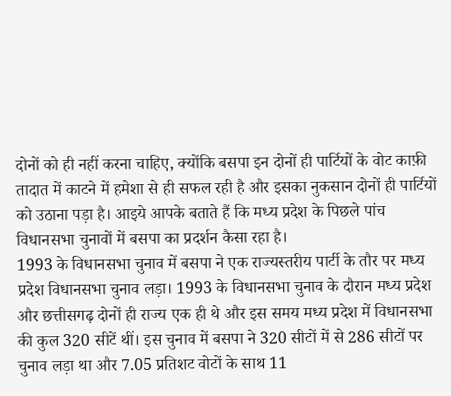दोनों को ही नहीं करना चाहिए, क्योंकि बसपा इन दोनों ही पार्टियों के वोट काफ़ी तादात में काटने में हमेशा से ही सफल रही है और इसका नुकसान दोनों ही पार्टियों को उठाना पड़ा है। आइये आपके बताते हैं कि मध्य प्रदेश के पिछले पांच विधानसभा चुनावों में बसपा का प्रदर्शन कैसा रहा है।
1993 के विधानसभा चुनाव में बसपा ने एक राज्यस्तरीय पार्टी के तौर पर मध्य प्रदेश विधानसभा चुनाव लड़ा। 1993 के विधानसभा चुनाव के दौरान मध्य प्रदेश और छत्तीसगढ़ दोनों ही राज्य एक ही थे और इस समय मध्य प्रदेश में विधानसभा की कुल 320 सीटें थीं। इस चुनाव में बसपा ने 320 सीटों में से 286 सीटों पर चुनाव लड़ा था और 7.05 प्रतिशट वोटों के साथ 11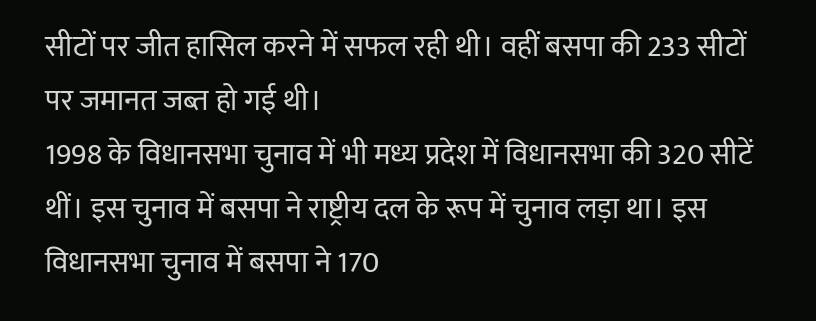सीटों पर जीत हासिल करने में सफल रही थी। वहीं बसपा की 233 सीटों पर जमानत जब्त हो गई थी।
1998 के विधानसभा चुनाव में भी मध्य प्रदेश में विधानसभा की 320 सीटें थीं। इस चुनाव में बसपा ने राष्ट्रीय दल के रूप में चुनाव लड़ा था। इस विधानसभा चुनाव में बसपा ने 170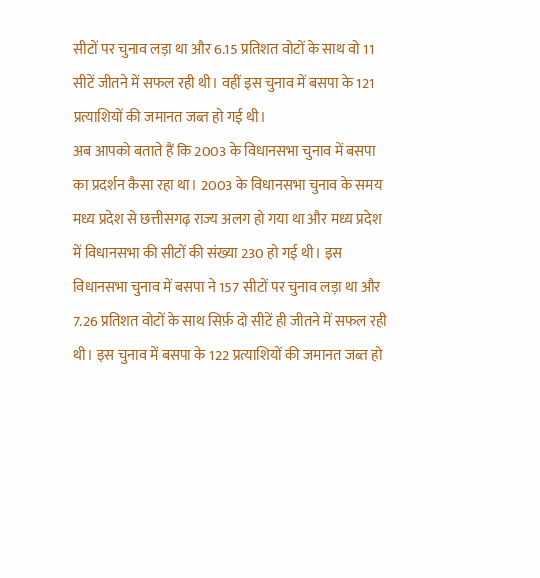सीटों पर चुनाव लड़ा था और 6.15 प्रतिशत वोटों के साथ वो 11 सीटें जीतने में सफल रही थी। वहीं इस चुनाव में बसपा के 121 प्रत्याशियों की जमानत जब्त हो गई थी।
अब आपको बताते हैं कि 2003 के विधानसभा चुनाव में बसपा का प्रदर्शन कैसा रहा था। 2003 के विधानसभा चुनाव के समय मध्य प्रदेश से छत्तीसगढ़ राज्य अलग हो गया था और मध्य प्रदेश में विधानसभा की सीटों की संख्या 230 हो गई थी। इस विधानसभा चुनाव में बसपा ने 157 सीटों पर चुनाव लड़ा था और 7.26 प्रतिशत वोटों के साथ सिर्फ़ दो सीटें ही जीतने में सफल रही थी। इस चुनाव में बसपा के 122 प्रत्याशियों की जमानत जब्त हो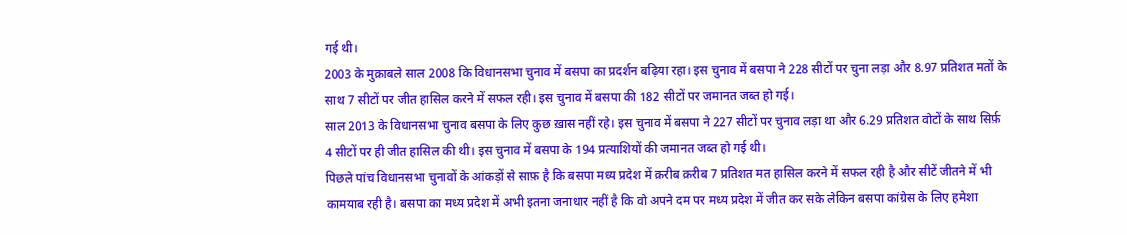गई थी।
2003 के मुक़ाबले साल 2008 कि विधानसभा चुनाव में बसपा का प्रदर्शन बढ़िया रहा। इस चुनाव में बसपा ने 228 सीटों पर चुना लड़ा और 8.97 प्रतिशत मतों के साथ 7 सीटों पर जीत हासिल करने में सफल रही। इस चुनाव में बसपा की 182 सीटों पर जमानत जब्त हो गई।
साल 2013 के विधानसभा चुनाव बसपा के लिए कुछ ख़ास नहीं रहे। इस चुनाव में बसपा ने 227 सीटों पर चुनाव लड़ा था और 6.29 प्रतिशत वोटों के साथ सिर्फ़ 4 सीटों पर ही जीत हासिल की थी। इस चुनाव में बसपा के 194 प्रत्याशियों की जमानत जब्त हो गई थी।
पिछले पांच विधानसभा चुनावों के आंकड़ों से साफ़ है कि बसपा मध्य प्रदेश में क़रीब क़रीब 7 प्रतिशत मत हासिल करने में सफल रही है और सीटें जीतने में भी कामयाब रही है। बसपा का मध्य प्रदेश में अभी इतना जनाधार नहीं है कि वो अपने दम पर मध्य प्रदेश में जीत कर सके लेकिन बसपा कांग्रेस के लिए हमेशा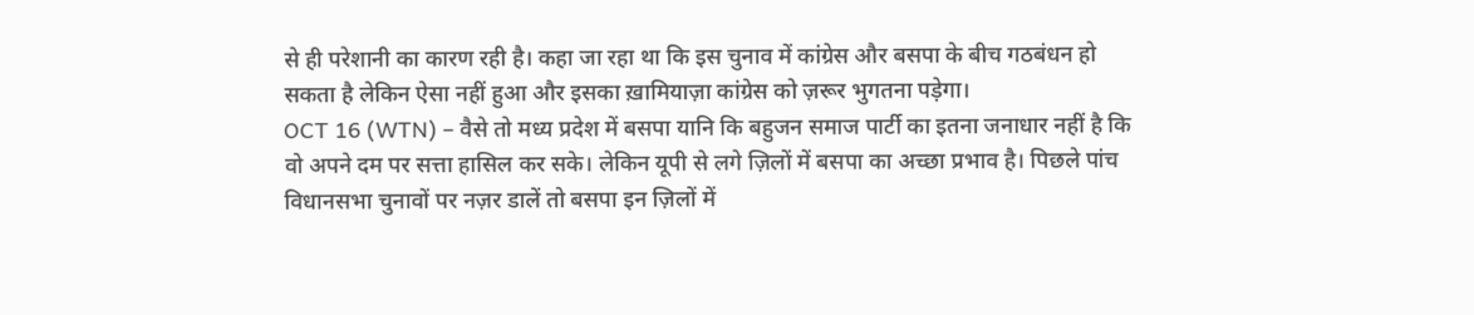से ही परेशानी का कारण रही है। कहा जा रहा था कि इस चुनाव में कांग्रेस और बसपा के बीच गठबंधन हो सकता है लेकिन ऐसा नहीं हुआ और इसका ख़ामियाज़ा कांग्रेस को ज़रूर भुगतना पड़ेगा।
OCT 16 (WTN) – वैसे तो मध्य प्रदेश में बसपा यानि कि बहुजन समाज पार्टी का इतना जनाधार नहीं है कि वो अपने दम पर सत्ता हासिल कर सके। लेकिन यूपी से लगे ज़िलों में बसपा का अच्छा प्रभाव है। पिछले पांच विधानसभा चुनावों पर नज़र डालें तो बसपा इन ज़िलों में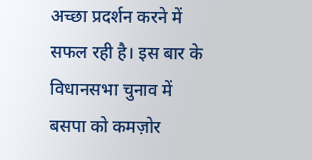अच्छा प्रदर्शन करने में सफल रही है। इस बार के विधानसभा चुनाव में बसपा को कमज़ोर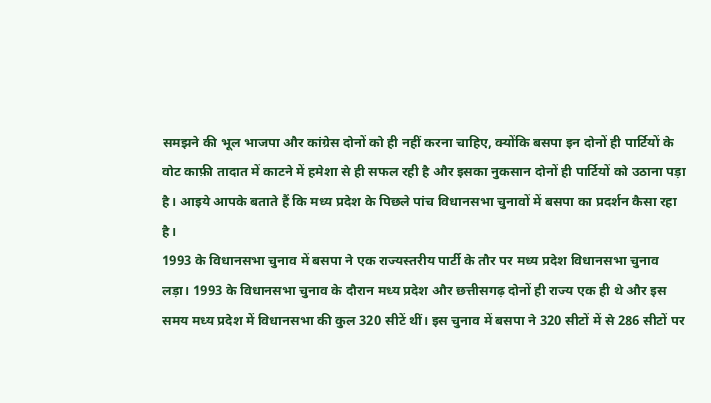समझने की भूल भाजपा और कांग्रेस दोनों को ही नहीं करना चाहिए, क्योंकि बसपा इन दोनों ही पार्टियों के वोट काफ़ी तादात में काटने में हमेशा से ही सफल रही है और इसका नुकसान दोनों ही पार्टियों को उठाना पड़ा है। आइये आपके बताते हैं कि मध्य प्रदेश के पिछले पांच विधानसभा चुनावों में बसपा का प्रदर्शन कैसा रहा है।
1993 के विधानसभा चुनाव में बसपा ने एक राज्यस्तरीय पार्टी के तौर पर मध्य प्रदेश विधानसभा चुनाव लड़ा। 1993 के विधानसभा चुनाव के दौरान मध्य प्रदेश और छत्तीसगढ़ दोनों ही राज्य एक ही थे और इस समय मध्य प्रदेश में विधानसभा की कुल 320 सीटें थीं। इस चुनाव में बसपा ने 320 सीटों में से 286 सीटों पर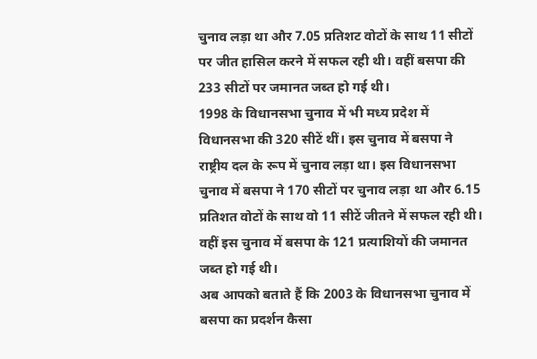चुनाव लड़ा था और 7.05 प्रतिशट वोटों के साथ 11 सीटों पर जीत हासिल करने में सफल रही थी। वहीं बसपा की 233 सीटों पर जमानत जब्त हो गई थी।
1998 के विधानसभा चुनाव में भी मध्य प्रदेश में विधानसभा की 320 सीटें थीं। इस चुनाव में बसपा ने राष्ट्रीय दल के रूप में चुनाव लड़ा था। इस विधानसभा चुनाव में बसपा ने 170 सीटों पर चुनाव लड़ा था और 6.15 प्रतिशत वोटों के साथ वो 11 सीटें जीतने में सफल रही थी। वहीं इस चुनाव में बसपा के 121 प्रत्याशियों की जमानत जब्त हो गई थी।
अब आपको बताते हैं कि 2003 के विधानसभा चुनाव में बसपा का प्रदर्शन कैसा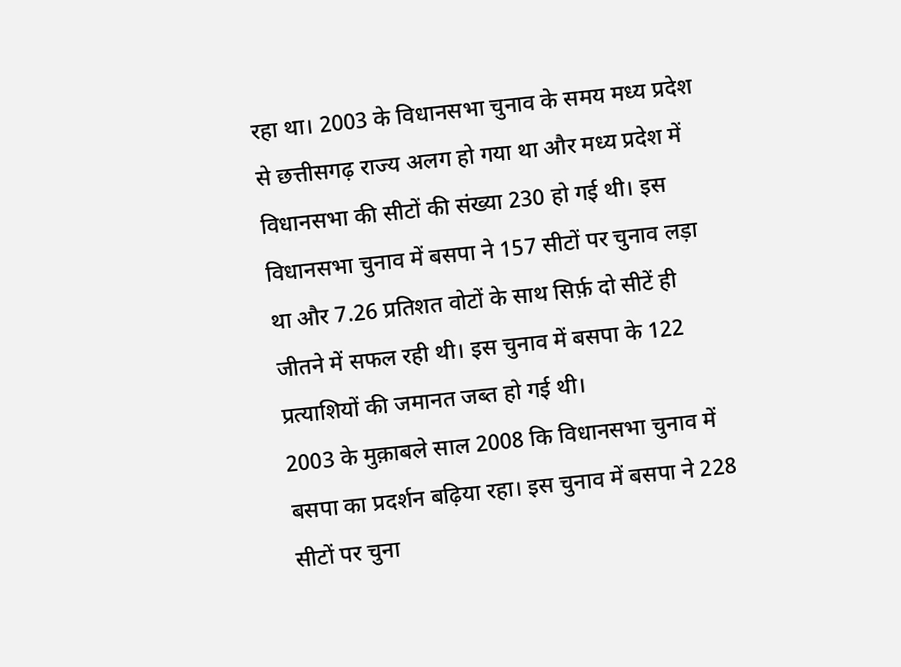रहा था। 2003 के विधानसभा चुनाव के समय मध्य प्रदेश से छत्तीसगढ़ राज्य अलग हो गया था और मध्य प्रदेश में विधानसभा की सीटों की संख्या 230 हो गई थी। इस विधानसभा चुनाव में बसपा ने 157 सीटों पर चुनाव लड़ा था और 7.26 प्रतिशत वोटों के साथ सिर्फ़ दो सीटें ही जीतने में सफल रही थी। इस चुनाव में बसपा के 122 प्रत्याशियों की जमानत जब्त हो गई थी।
2003 के मुक़ाबले साल 2008 कि विधानसभा चुनाव में बसपा का प्रदर्शन बढ़िया रहा। इस चुनाव में बसपा ने 228 सीटों पर चुना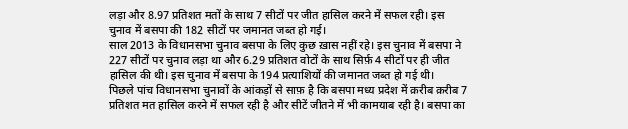लड़ा और 8.97 प्रतिशत मतों के साथ 7 सीटों पर जीत हासिल करने में सफल रही। इस चुनाव में बसपा की 182 सीटों पर जमानत जब्त हो गई।
साल 2013 के विधानसभा चुनाव बसपा के लिए कुछ ख़ास नहीं रहे। इस चुनाव में बसपा ने 227 सीटों पर चुनाव लड़ा था और 6.29 प्रतिशत वोटों के साथ सिर्फ़ 4 सीटों पर ही जीत हासिल की थी। इस चुनाव में बसपा के 194 प्रत्याशियों की जमानत जब्त हो गई थी।
पिछले पांच विधानसभा चुनावों के आंकड़ों से साफ़ है कि बसपा मध्य प्रदेश में क़रीब क़रीब 7 प्रतिशत मत हासिल करने में सफल रही है और सीटें जीतने में भी कामयाब रही है। बसपा का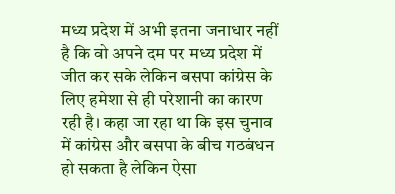मध्य प्रदेश में अभी इतना जनाधार नहीं है कि वो अपने दम पर मध्य प्रदेश में जीत कर सके लेकिन बसपा कांग्रेस के लिए हमेशा से ही परेशानी का कारण रही है। कहा जा रहा था कि इस चुनाव में कांग्रेस और बसपा के बीच गठबंधन हो सकता है लेकिन ऐसा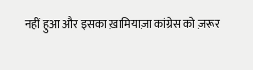नहीं हुआ और इसका ख़ामियाज़ा कांग्रेस को ज़रूर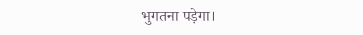भुगतना पड़ेगा।